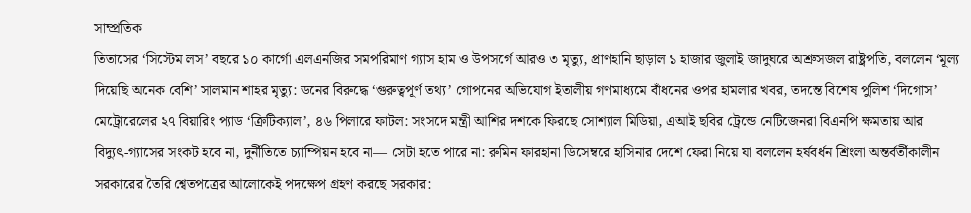সাম্প্রতিক
তিতাসের ‘সিস্টেম লস’ বছরে ১০ কার্গো এলএনজির সমপরিমাণ গ্যাস হাম ও উপসর্গে আরও ৩ মৃত্যু, প্রাণহানি ছাড়াল ১ হাজার জুলাই জাদুঘরে অশ্রুসজল রাষ্ট্রপতি, বললেন ‘মূল্য দিয়েছি অনেক বেশি’ সালমান শাহর মৃত্যু: ডনের বিরুদ্ধে ‘গুরুত্বপূর্ণ তথ্য’ গোপনের অভিযোগ ইতালীয় গণমাধ্যমে বাঁধনের ওপর হামলার খবর, তদন্তে বিশেষ পুলিশ ‘দিগোস’ মেট্রোরেলের ২৭ বিয়ারিং প্যাড ‘ক্রিটিক্যাল’, ৪৬ পিলারে ফাটল: সংসদে মন্ত্রী আশির দশকে ফিরছে সোশ্যাল মিডিয়া, এআই ছবির ট্রেন্ডে নেটিজেনরা বিএনপি ক্ষমতায় আর বিদ্যুৎ-গ্যাসের সংকট হবে না, দুর্নীতিতে চ্যাম্পিয়ন হবে না— সেটা হতে পারে না: রুমিন ফারহানা ডিসেম্বরে হাসিনার দেশে ফেরা নিয়ে যা বললেন হর্ষবর্ধন শ্রিংলা অন্তর্বর্তীকালীন সরকারের তৈরি শ্বেতপত্রের আলোকেই পদক্ষেপ গ্রহণ করছে সরকার: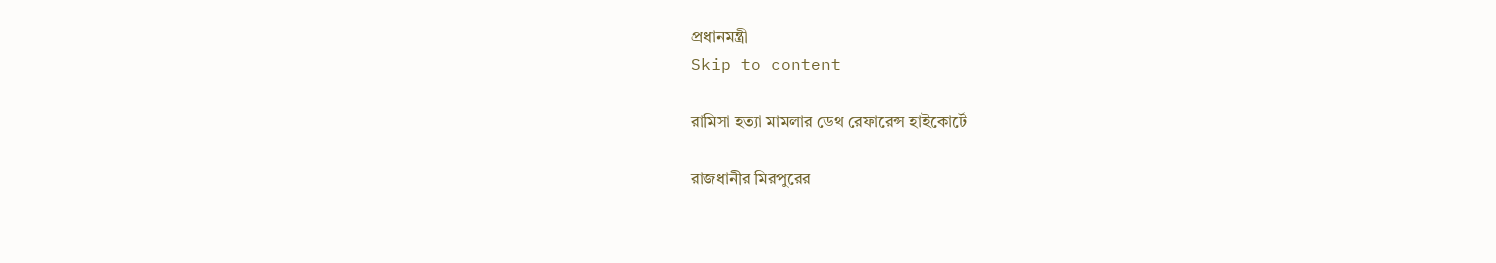প্রধানমন্ত্রী
Skip to content

রামিসা হত্যা মামলার ডেথ রেফারেন্স হাইকোর্টে

রাজধানীর মিরপুরের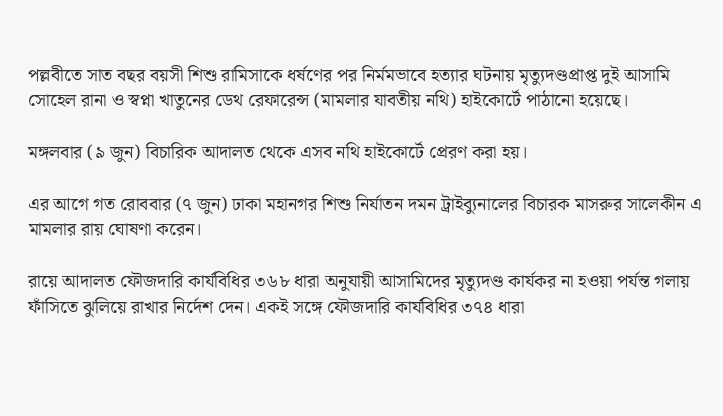পল্লবীতে সাত বছর বয়সী শিশু রামিসাকে ধর্ষণের পর নির্মমভাবে হত্যার ঘটনায় মৃত্যুদণ্ডপ্রাপ্ত দুই আসামি সোহেল রানা ও স্বপ্না খাতুনের ডেথ রেফারেন্স (মামলার যাবতীয় নথি) হাইকোর্টে পাঠানো হয়েছে।

মঙ্গলবার (৯ জুন) বিচারিক আদালত থেকে এসব নথি হাইকোর্টে প্রেরণ করা হয়।

এর আগে গত রোববার (৭ জুন) ঢাকা মহানগর শিশু নির্যাতন দমন ট্রাইব্যুনালের বিচারক মাসরুর সালেকীন এ মামলার রায় ঘোষণা করেন।

রায়ে আদালত ফৌজদারি কার্যবিধির ৩৬৮ ধারা অনুযায়ী আসামিদের মৃত্যুদণ্ড কার্যকর না হওয়া পর্যন্ত গলায় ফাঁসিতে ঝুলিয়ে রাখার নির্দেশ দেন। একই সঙ্গে ফৌজদারি কার্যবিধির ৩৭৪ ধারা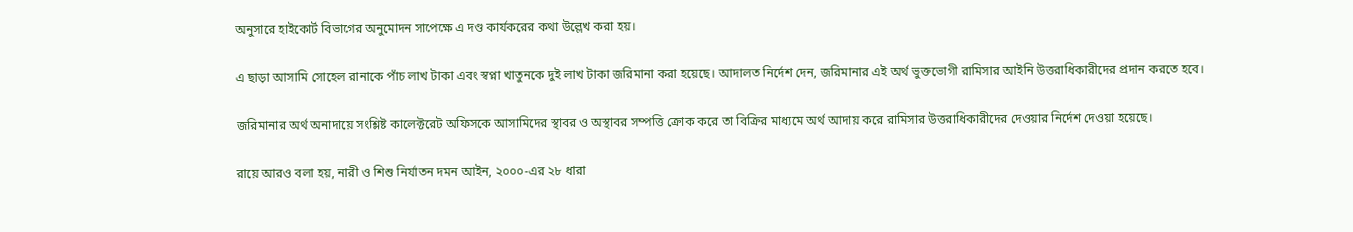অনুসারে হাইকোর্ট বিভাগের অনুমোদন সাপেক্ষে এ দণ্ড কার্যকরের কথা উল্লেখ করা হয়।

এ ছাড়া আসামি সোহেল রানাকে পাঁচ লাখ টাকা এবং স্বপ্না খাতুনকে দুই লাখ টাকা জরিমানা করা হয়েছে। আদালত নির্দেশ দেন, জরিমানার এই অর্থ ভুক্তভোগী রামিসার আইনি উত্তরাধিকারীদের প্রদান করতে হবে।

জরিমানার অর্থ অনাদায়ে সংশ্লিষ্ট কালেক্টরেট অফিসকে আসামিদের স্থাবর ও অস্থাবর সম্পত্তি ক্রোক করে তা বিক্রির মাধ্যমে অর্থ আদায় করে রামিসার উত্তরাধিকারীদের দেওয়ার নির্দেশ দেওয়া হয়েছে।

রায়ে আরও বলা হয়, নারী ও শিশু নির্যাতন দমন আইন, ২০০০-এর ২৮ ধারা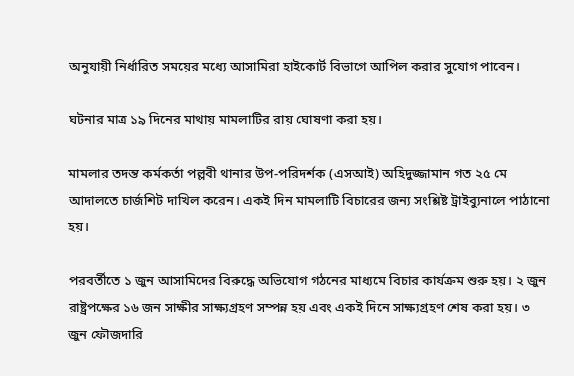অনুযায়ী নির্ধারিত সময়ের মধ্যে আসামিরা হাইকোর্ট বিভাগে আপিল করার সুযোগ পাবেন।

ঘটনার মাত্র ১৯ দিনের মাথায় মামলাটির রায় ঘোষণা করা হয়।

মামলার তদন্ত কর্মকর্তা পল্লবী থানার উপ-পরিদর্শক (এসআই) অহিদুজ্জামান গত ২৫ মে আদালতে চার্জশিট দাখিল করেন। একই দিন মামলাটি বিচারের জন্য সংশ্লিষ্ট ট্রাইব্যুনালে পাঠানো হয়।

পরবর্তীতে ১ জুন আসামিদের বিরুদ্ধে অভিযোগ গঠনের মাধ্যমে বিচার কার্যক্রম শুরু হয়। ২ জুন রাষ্ট্রপক্ষের ১৬ জন সাক্ষীর সাক্ষ্যগ্রহণ সম্পন্ন হয় এবং একই দিনে সাক্ষ্যগ্রহণ শেষ করা হয়। ৩ জুন ফৌজদারি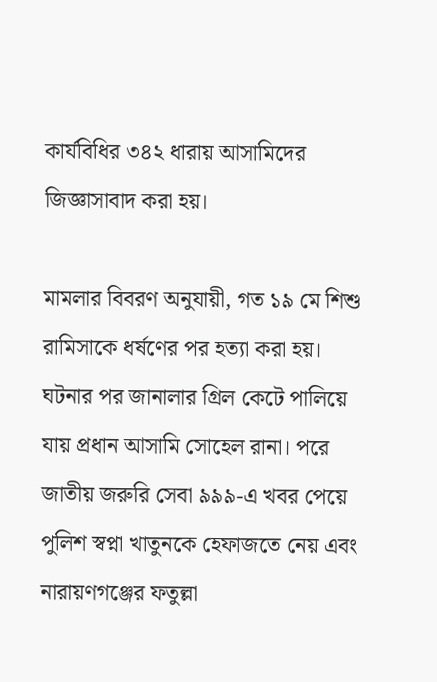কার্যবিধির ৩৪২ ধারায় আসামিদের জিজ্ঞাসাবাদ করা হয়।

মামলার বিবরণ অনুযায়ী, গত ১৯ মে শিশু রামিসাকে ধর্ষণের পর হত্যা করা হয়। ঘটনার পর জানালার গ্রিল কেটে পালিয়ে যায় প্রধান আসামি সোহেল রানা। পরে জাতীয় জরুরি সেবা ৯৯৯-এ খবর পেয়ে পুলিশ স্বপ্না খাতুনকে হেফাজতে নেয় এবং নারায়ণগঞ্জের ফতুল্লা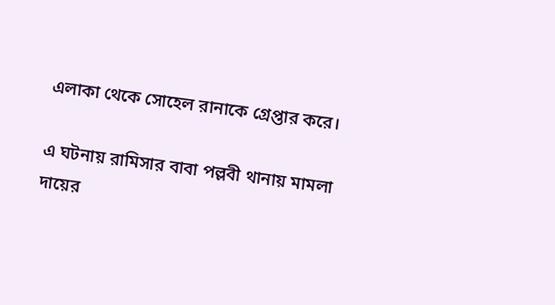এলাকা থেকে সোহেল রানাকে গ্রেপ্তার করে।

এ ঘটনায় রামিসার বাবা পল্লবী থানায় মামলা দায়ের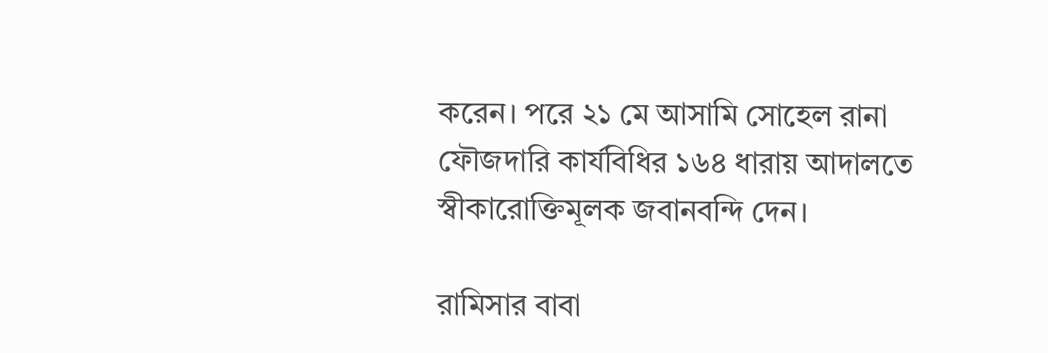করেন। পরে ২১ মে আসামি সোহেল রানা ফৌজদারি কার্যবিধির ১৬৪ ধারায় আদালতে স্বীকারোক্তিমূলক জবানবন্দি দেন।

রামিসার বাবা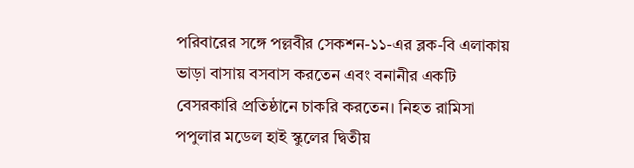পরিবারের সঙ্গে পল্লবীর সেকশন-১১-এর ব্লক-বি এলাকায় ভাড়া বাসায় বসবাস করতেন এবং বনানীর একটি বেসরকারি প্রতিষ্ঠানে চাকরি করতেন। নিহত রামিসা পপুলার মডেল হাই স্কুলের দ্বিতীয়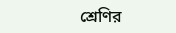শ্রেণির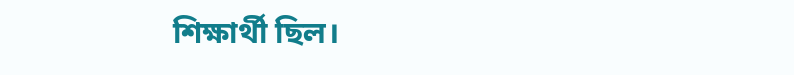শিক্ষার্থী ছিল।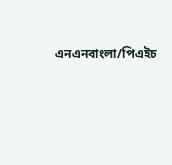এনএনবাংলা/পিএইচ